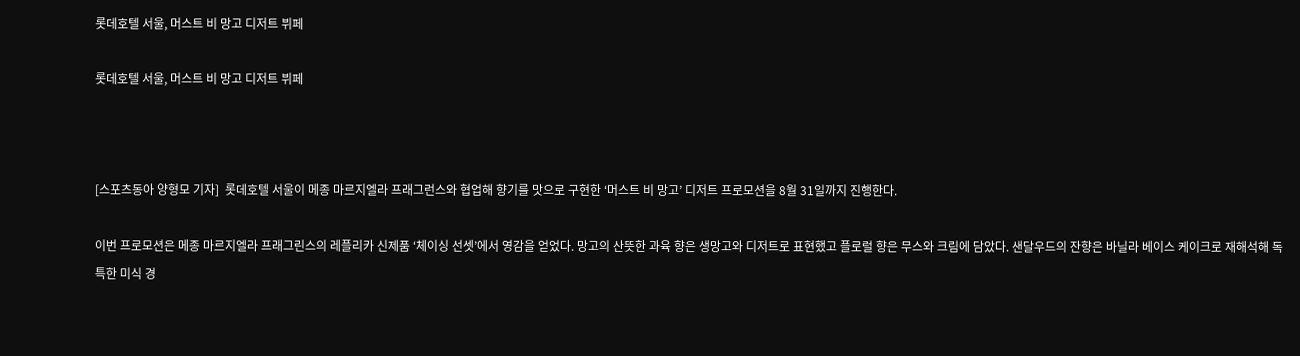롯데호텔 서울, 머스트 비 망고 디저트 뷔페

롯데호텔 서울, 머스트 비 망고 디저트 뷔페



[스포츠동아 양형모 기자]  롯데호텔 서울이 메종 마르지엘라 프래그런스와 협업해 향기를 맛으로 구현한 ‘머스트 비 망고’ 디저트 프로모션을 8월 31일까지 진행한다.

이번 프로모션은 메종 마르지엘라 프래그린스의 레플리카 신제품 ‘체이싱 선셋’에서 영감을 얻었다. 망고의 산뜻한 과육 향은 생망고와 디저트로 표현했고 플로럴 향은 무스와 크림에 담았다. 샌달우드의 잔향은 바닐라 베이스 케이크로 재해석해 독특한 미식 경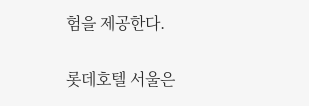험을 제공한다.

롯데호텔 서울은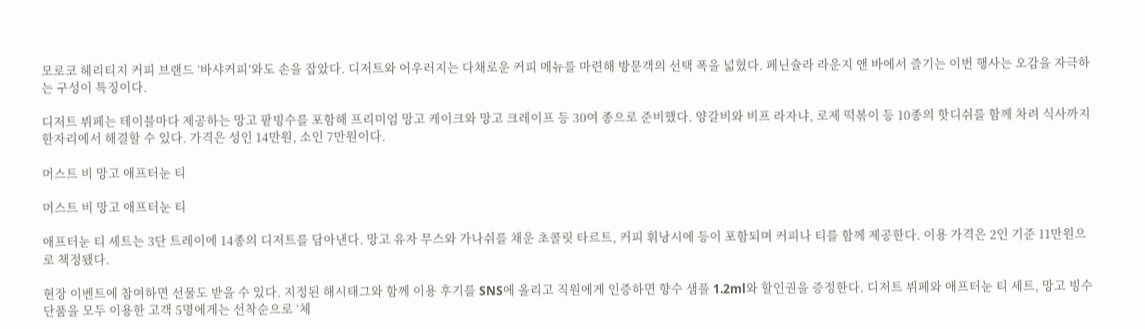모로코 헤리티지 커피 브랜드 ‘바샤커피’와도 손을 잡았다. 디저트와 어우러지는 다채로운 커피 메뉴를 마련해 방문객의 선택 폭을 넓혔다. 페닌슐라 라운지 앤 바에서 즐기는 이번 행사는 오감을 자극하는 구성이 특징이다.

디저트 뷔페는 테이블마다 제공하는 망고 팥빙수를 포함해 프리미엄 망고 케이크와 망고 크레이프 등 30여 종으로 준비했다. 양갈비와 비프 라자냐, 로제 떡볶이 등 10종의 핫디쉬를 함께 차려 식사까지 한자리에서 해결할 수 있다. 가격은 성인 14만원, 소인 7만원이다.

머스트 비 망고 애프터눈 티

머스트 비 망고 애프터눈 티

애프터눈 티 세트는 3단 트레이에 14종의 디저트를 담아낸다. 망고 유자 무스와 가나쉬를 채운 초콜릿 타르트, 커피 휘낭시에 등이 포함되며 커피나 티를 함께 제공한다. 이용 가격은 2인 기준 11만원으로 책정됐다.

현장 이벤트에 참여하면 선물도 받을 수 있다. 지정된 해시태그와 함께 이용 후기를 SNS에 올리고 직원에게 인증하면 향수 샘플 1.2ml와 할인권을 증정한다. 디저트 뷔페와 애프터눈 티 세트, 망고 빙수 단품을 모두 이용한 고객 5명에게는 선착순으로 ‘체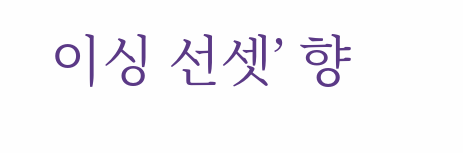이싱 선셋’ 향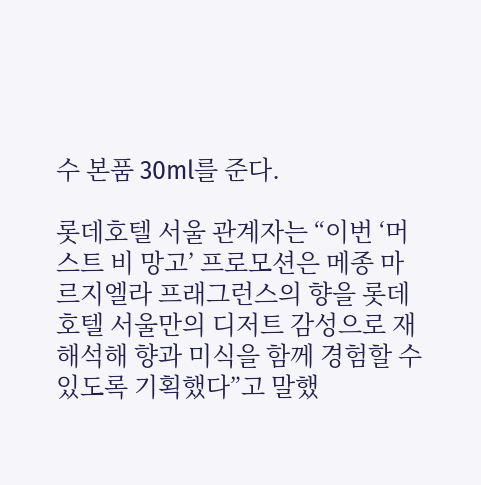수 본품 30ml를 준다.

롯데호텔 서울 관계자는 “이번 ‘머스트 비 망고’ 프로모션은 메종 마르지엘라 프래그런스의 향을 롯데호텔 서울만의 디저트 감성으로 재해석해 향과 미식을 함께 경험할 수 있도록 기획했다”고 말했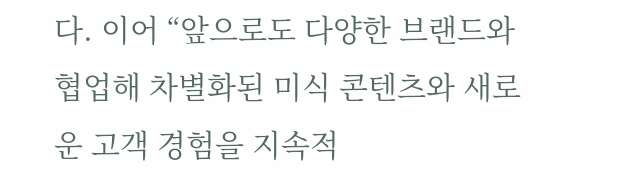다. 이어 “앞으로도 다양한 브랜드와 협업해 차별화된 미식 콘텐츠와 새로운 고객 경험을 지속적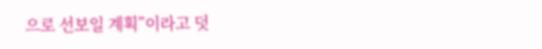으로 선보일 계획”이라고 덧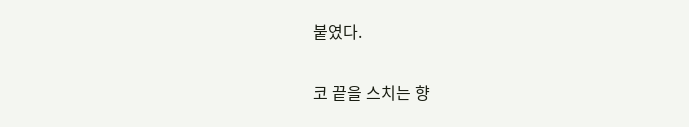붙였다.

코 끝을 스치는 향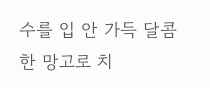수를 입 안 가득 달콤한 망고로 치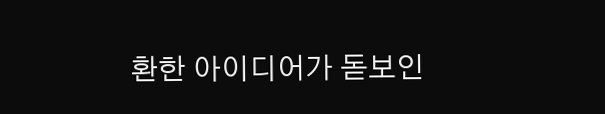환한 아이디어가 돋보인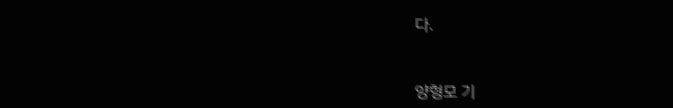다.


양형모 기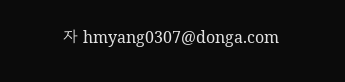자 hmyang0307@donga.com